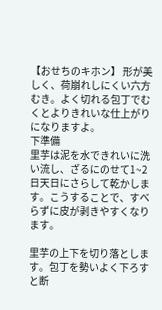【おせちのキホン】 形が美しく、荷崩れしにくい六方むき。よく切れる包丁でむくとよりきれいな仕上がりになりますよ。
下準備
里芋は泥を水できれいに洗い流し、ざるにのせて1~2日天日にさらして乾かします。こうすることで、すべらずに皮が剥きやすくなります。

里芋の上下を切り落とします。包丁を勢いよく下ろすと断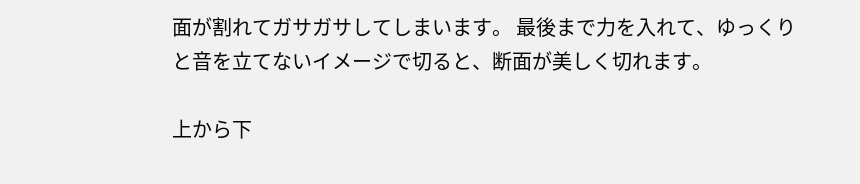面が割れてガサガサしてしまいます。 最後まで力を入れて、ゆっくりと音を立てないイメージで切ると、断面が美しく切れます。

上から下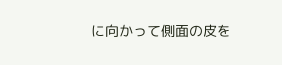に向かって側面の皮を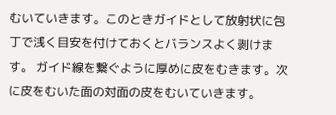むいていきます。このときガイドとして放射状に包丁で浅く目安を付けておくとバランスよく剥けます。 ガイド線を繋ぐように厚めに皮をむきます。次に皮をむいた面の対面の皮をむいていきます。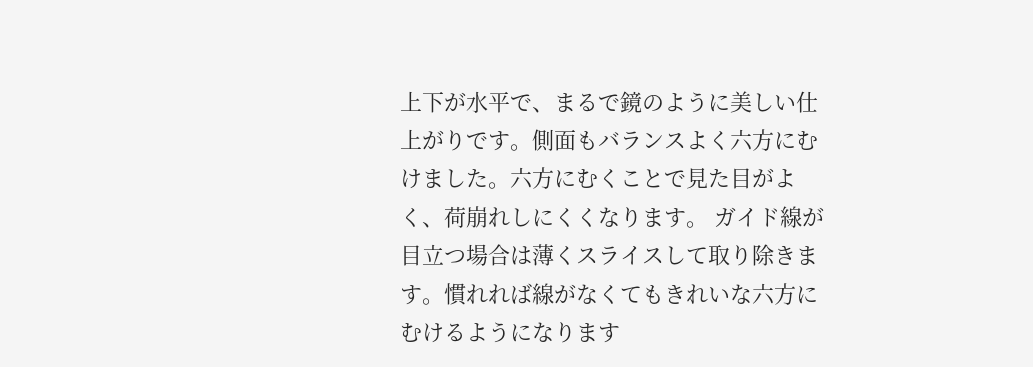上下が水平で、まるで鏡のように美しい仕上がりです。側面もバランスよく六方にむけました。六方にむくことで見た目がよく、荷崩れしにくくなります。 ガイド線が目立つ場合は薄くスライスして取り除きます。慣れれば線がなくてもきれいな六方にむけるようになります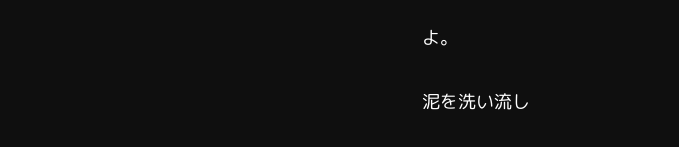よ。

泥を洗い流し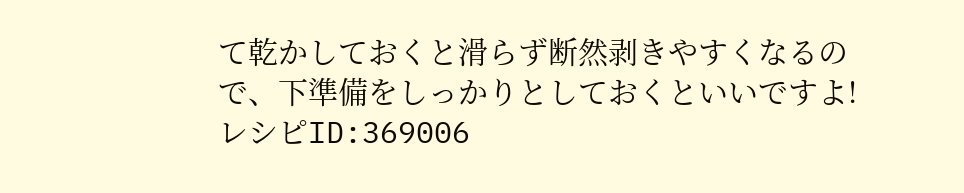て乾かしておくと滑らず断然剥きやすくなるので、下準備をしっかりとしておくといいですよ!
レシピID:369006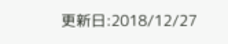更新日:2018/12/27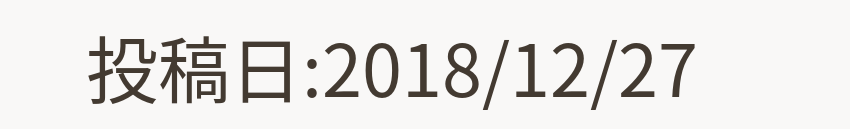投稿日:2018/12/27